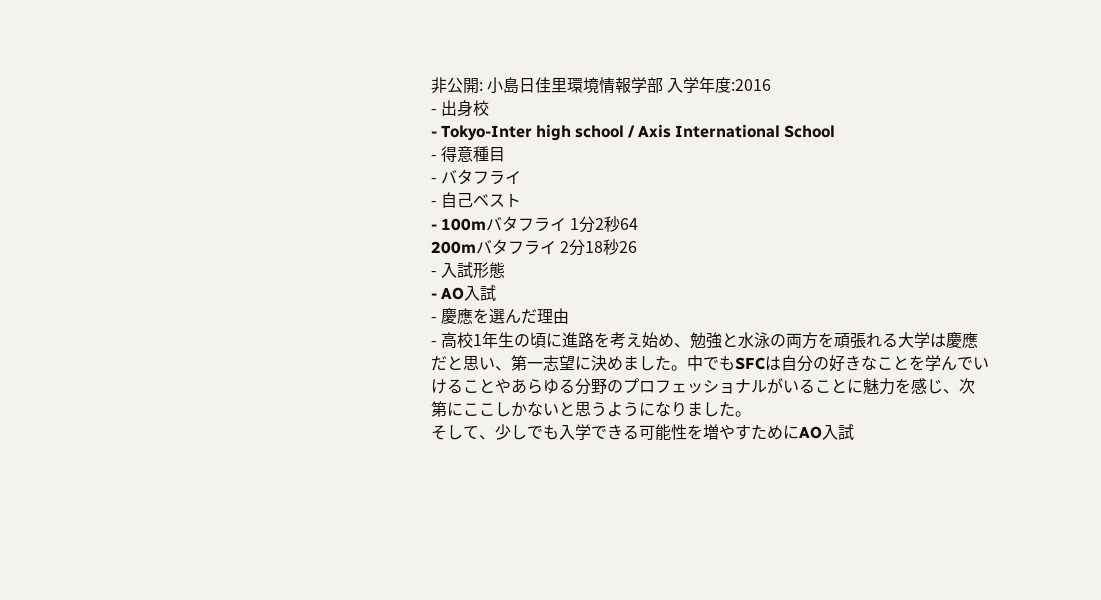非公開: 小島日佳里環境情報学部 入学年度:2016
- 出身校
- Tokyo-Inter high school / Axis International School
- 得意種目
- バタフライ
- 自己ベスト
- 100mバタフライ 1分2秒64
200mバタフライ 2分18秒26
- 入試形態
- AO入試
- 慶應を選んだ理由
- 高校1年生の頃に進路を考え始め、勉強と水泳の両方を頑張れる大学は慶應だと思い、第一志望に決めました。中でもSFCは自分の好きなことを学んでいけることやあらゆる分野のプロフェッショナルがいることに魅力を感じ、次第にここしかないと思うようになりました。
そして、少しでも入学できる可能性を増やすためにAO入試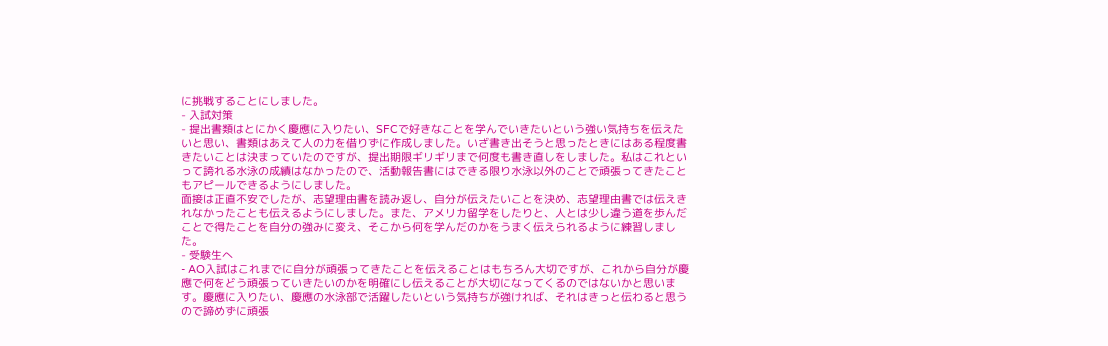に挑戦することにしました。
- 入試対策
- 提出書類はとにかく慶應に入りたい、SFCで好きなことを学んでいきたいという強い気持ちを伝えたいと思い、書類はあえて人の力を借りずに作成しました。いざ書き出そうと思ったときにはある程度書きたいことは決まっていたのですが、提出期限ギリギリまで何度も書き直しをしました。私はこれといって誇れる水泳の成績はなかったので、活動報告書にはできる限り水泳以外のことで頑張ってきたこともアピールできるようにしました。
面接は正直不安でしたが、志望理由書を読み返し、自分が伝えたいことを決め、志望理由書では伝えきれなかったことも伝えるようにしました。また、アメリカ留学をしたりと、人とは少し違う道を歩んだことで得たことを自分の強みに変え、そこから何を学んだのかをうまく伝えられるように練習しました。
- 受験生へ
- AO入試はこれまでに自分が頑張ってきたことを伝えることはもちろん大切ですが、これから自分が慶應で何をどう頑張っていきたいのかを明確にし伝えることが大切になってくるのではないかと思います。慶應に入りたい、慶應の水泳部で活躍したいという気持ちが強ければ、それはきっと伝わると思うので諦めずに頑張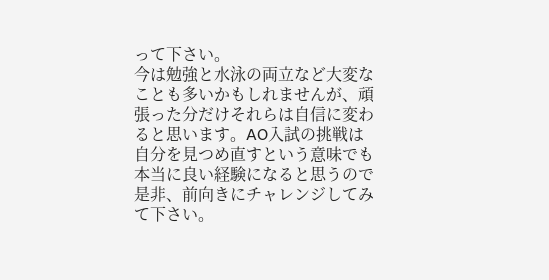って下さい。
今は勉強と水泳の両立など大変なことも多いかもしれませんが、頑張った分だけそれらは自信に変わると思います。AO入試の挑戦は自分を見つめ直すという意味でも本当に良い経験になると思うので是非、前向きにチャレンジしてみて下さい。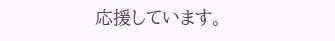応援しています。